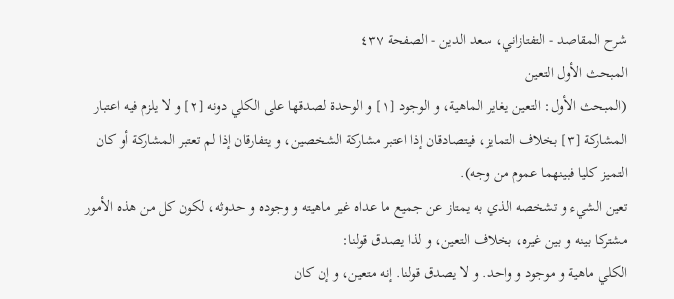شرح المقاصد - التفتازاني، سعد الدين - الصفحة ٤٣٧
المبحث الأول التعين
(المبحث الأول: التعين يغاير الماهية، و الوجود [١] و الوحدة لصدقها على الكلي دونه [٢] و لا يلزم فيه اعتبار المشاركة [٣] بخلاف التمايز، فيتصادقان إذا اعتبر مشاركة الشخصين، و يتفارقان إذا لم تعتبر المشاركة أو كان التميز كليا فبينهما عموم من وجه).
تعين الشيء و تشخصه الذي به يمتاز عن جميع ما عداه غير ماهيته و وجوده و حدوثه، لكون كل من هذه الأمور مشتركا بينه و بين غيره، بخلاف التعين، و لذا يصدق قولنا:
الكلي ماهية و موجود و واحد. و لا يصدق قولنا. إنه متعين، و إن كان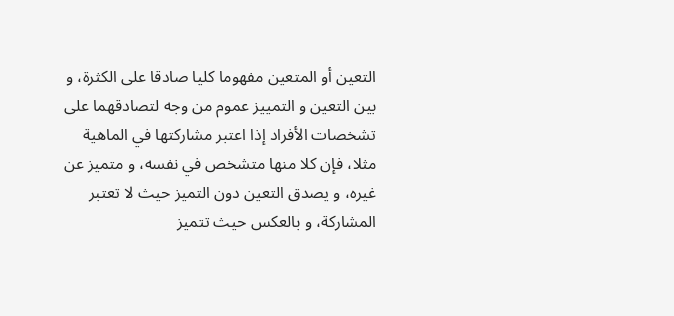التعين أو المتعين مفهوما كليا صادقا على الكثرة، و بين التعين و التمييز عموم من وجه لتصادقهما على تشخصات الأفراد إذا اعتبر مشاركتها في الماهية مثلا، فإن كلا منها متشخص في نفسه، و متميز عن غيره، و يصدق التعين دون التميز حيث لا تعتبر المشاركة، و بالعكس حيث تتميز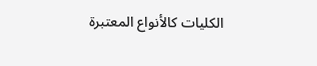الكليات كالأنواع المعتبرة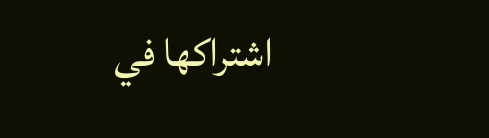اشتراكها في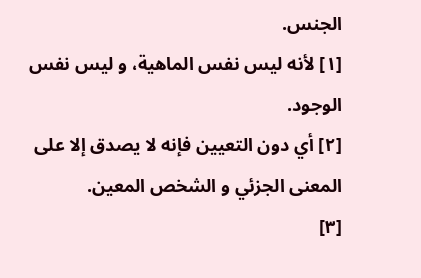الجنس.
[١] لأنه ليس نفس الماهية، و ليس نفس
الوجود.
[٢] أي دون التعيين فإنه لا يصدق إلا على
المعنى الجزئي و الشخص المعين.
[٣]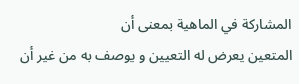المشاركة في الماهية بمعنى أن
المتعين يعرض له التعيين و يوصف به من غير أن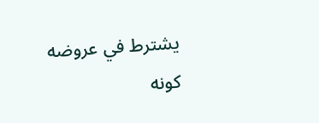يشترط في عروضه كونه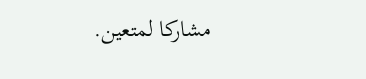مشاركا لمتعين.